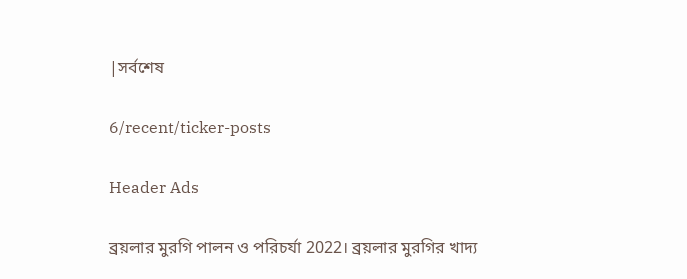|সর্বশেষ

6/recent/ticker-posts

Header Ads

ব্রয়লার মুরগি পালন ও পরিচর্যা 2022। ব্রয়লার মুরগির খাদ্য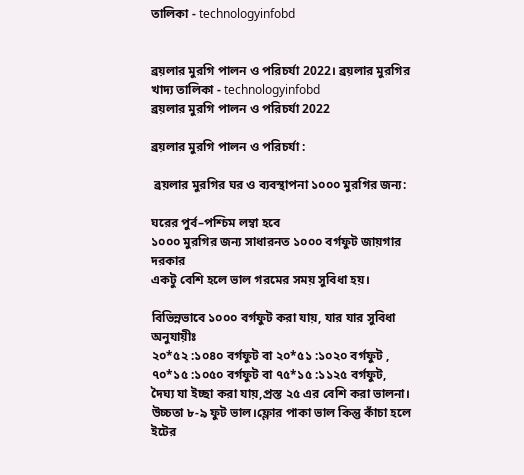তালিকা - technologyinfobd


ব্রয়লার মুরগি পালন ও পরিচর্যা 2022। ব্রয়লার মুরগির খাদ্য তালিকা - technologyinfobd
ব্রয়লার মুরগি পালন ও পরিচর্যা 2022

ব্রয়লার মুরগি পালন ও পরিচর্যা :

 ব্রয়লার মুরগির ঘর ও ব্যবস্থাপনা ১০০০ মুরগির জন্য:

ঘরের পুর্ব–পশ্চিম লম্বা হবে
১০০০ মুরগির জন্য সাধারনত ১০০০ বর্গফুট জায়গার দরকার
একটু বেশি হলে ভাল গরমের সময় সুবিধা হয়।

বিভিন্নভাবে ১০০০ বর্গফুট করা যায়, যার যার সুবিধা অনুযায়ীঃ
২০*৫২ :১০৪০ বর্গফুট বা ২০*৫১ :১০২০ বর্গফুট , ৭০*১৫ :১০৫০ বর্গফুট বা ৭৫*১৫ :১১২৫ বর্গফুট,
দৈঘ্য যা ইচ্ছা করা যায়,প্রস্ত ২৫ এর বেশি করা ভালনা।
উচ্চতা ৮-৯ ফুট ভাল।ফ্লোর পাকা ভাল কিন্তু কাঁচা হলে ইটের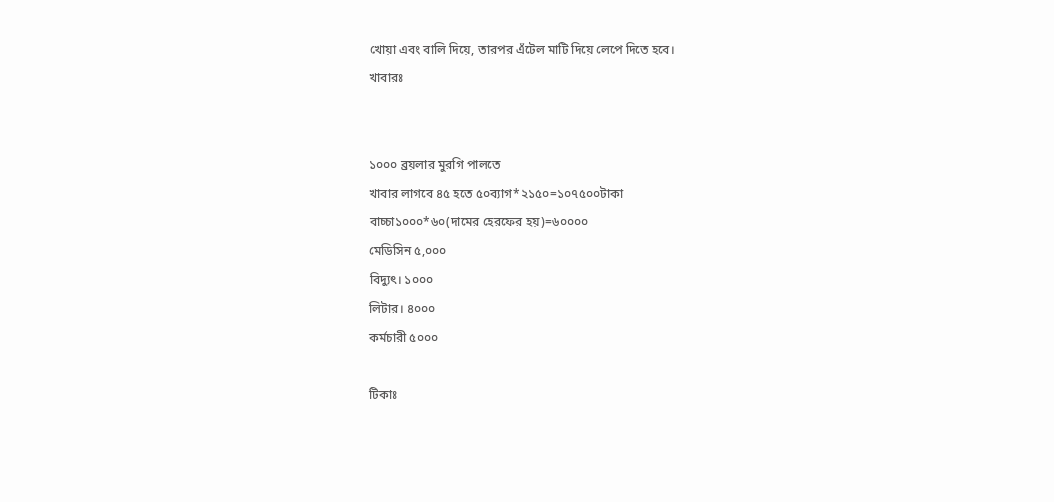খোয়া এবং বালি দিয়ে, তারপর এঁটেল মাটি দিয়ে লেপে দিতে হবে।
খাবারঃ


১০০০ ব্রয়লার মুরগি পালতে
খাবার লাগবে ৪৫ হতে ৫০ব্যাগ*২১৫০=১০৭৫০০টাকা
বাচ্চা১০০০*৬০(দামের হেরফের হয়)=৬০০০০
মেডিসিন ৫,০০০
বিদ্যুৎ। ১০০০
লিটার। ৪০০০
কর্মচারী ৫০০০

টিকাঃ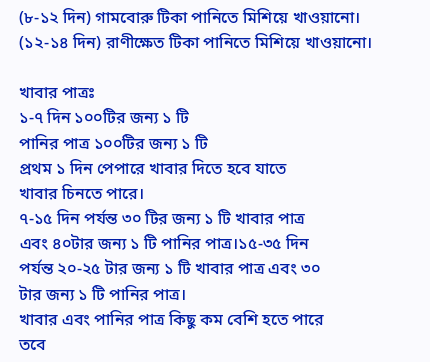(৮-১২ দিন) গামবোরু টিকা পানিতে মিশিয়ে খাওয়ানো।
(১২-১৪ দিন) রাণীক্ষেত টিকা পানিতে মিশিয়ে খাওয়ানো।

খাবার পাত্রঃ
১-৭ দিন ১০০টির জন্য ১ টি
পানির পাত্র ১০০টির জন্য ১ টি
প্রথম ১ দিন পেপারে খাবার দিতে হবে যাতে
খাবার চিনতে পারে।
৭-১৫ দিন পর্যন্ত ৩০ টির জন্য ১ টি খাবার পাত্র
এবং ৪০টার জন্য ১ টি পানির পাত্র।১৫-৩৫ দিন
পর্যন্ত ২০-২৫ টার জন্য ১ টি খাবার পাত্র এবং ৩০
টার জন্য ১ টি পানির পাত্র।
খাবার এবং পানির পাত্র কিছু কম বেশি হতে পারে
তবে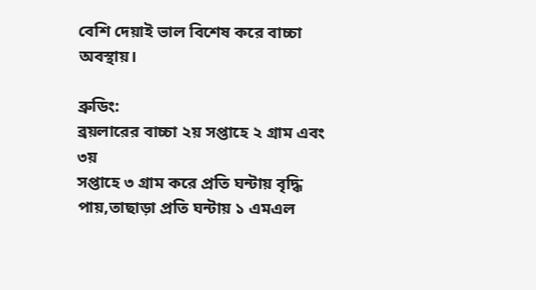বেশি দেয়াই ভাল বিশেষ করে বাচ্চা
অবস্থায়।

ব্রুডিং:
ব্রয়লারের বাচ্চা ২য় সপ্তাহে ২ গ্রাম এবং ৩য়
সপ্তাহে ৩ গ্রাম করে প্রতি ঘন্টায় বৃদ্ধি
পায়,তাছাড়া প্রতি ঘন্টায় ১ এমএল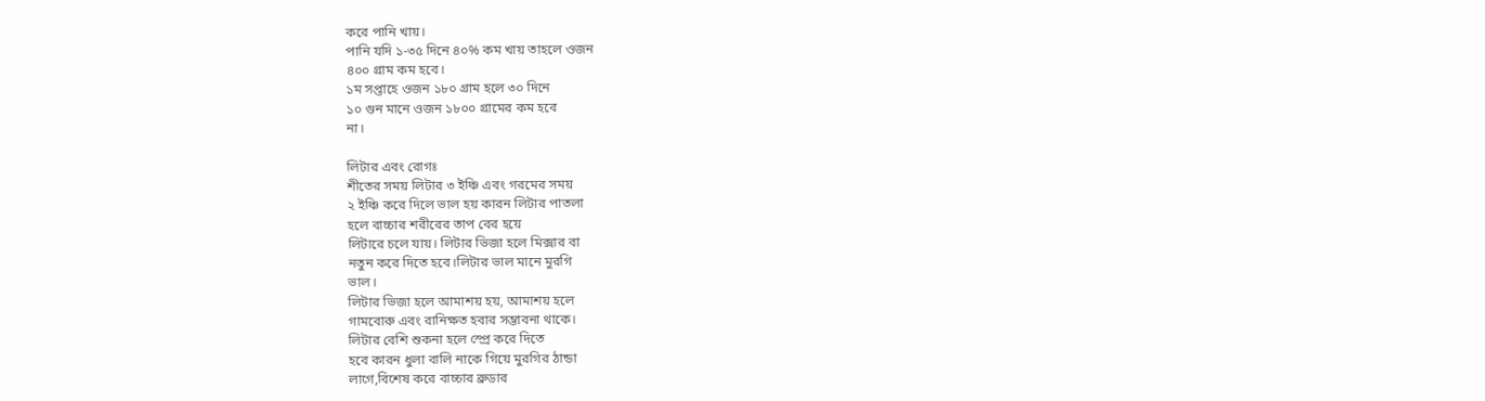করে পানি খায়।
পানি যদি ১-৩৫ দিনে ৪০% কম খায় তাহলে ওজন
৪০০ গ্রাম কম হবে।
১ম সপ্তাহে ওজন ১৮০ গ্রাম হলে ৩০ দিনে
১০ গুন মানে ওজন ১৮০০ গ্রামের কম হবে
না।

লিটার এবং রোগঃ
শীতের সময় লিটার ৩ ইঞ্চি এবং গরমের সময়
২ ইঞ্চি করে দিলে ভাল হয় কারন লিটার পাতলা
হলে বাচ্চার শরীরের তাপ বের হয়ে
লিটারে চলে যায়। লিটার ভিজা হলে মিক্সার বা
নতুন করে দিতে হবে।লিটার ভাল মানে মুরগি
ভাল।
লিটার ভিজা হলে আমাশয় হয়, আমাশয় হলে
গামবোরু এবং রানিক্ষত হবার সম্ভাবনা থাকে।
লিটার বেশি শুকনা হলে স্প্রে করে দিতে
হবে কারন ধুলা বালি নাকে গিয়ে মুরগির ঠান্ডা
লাগে,বিশেষ করে বাচ্চার ব্রুডার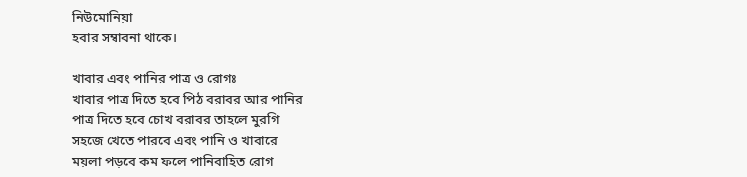নিউমোনিয়া
হবার সম্বাবনা থাকে।

খাবার এবং পানির পাত্র ও রোগঃ
খাবার পাত্র দিতে হবে পিঠ বরাবর আর পানির
পাত্র দিতে হবে চোখ বরাবর তাহলে মুরগি
সহজে খেতে পারবে এবং পানি ও খাবারে
ময়লা পড়বে কম ফলে পানিবাহিত রোগ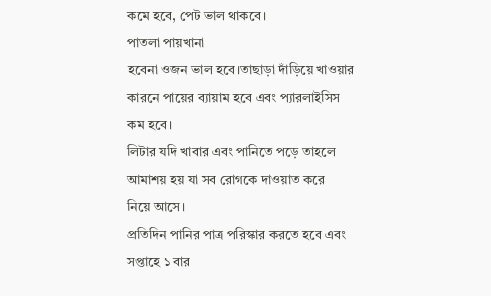কমে হবে, পেট ভাল থাকবে।
পাতলা পায়খানা
হবেনা ওজন ভাল হবে।তাছাড়া দাঁড়িয়ে খাওয়ার
কারনে পায়ের ব্যায়াম হবে এবং প্যারলাইসিস
কম হবে।
লিটার যদি খাবার এবং পানিতে পড়ে তাহলে
আমাশয় হয় যা সব রোগকে দাওয়াত করে
নিয়ে আসে।
প্রতিদিন পানির পাত্র পরিস্কার করতে হবে এবং
সপ্তাহে ১ বার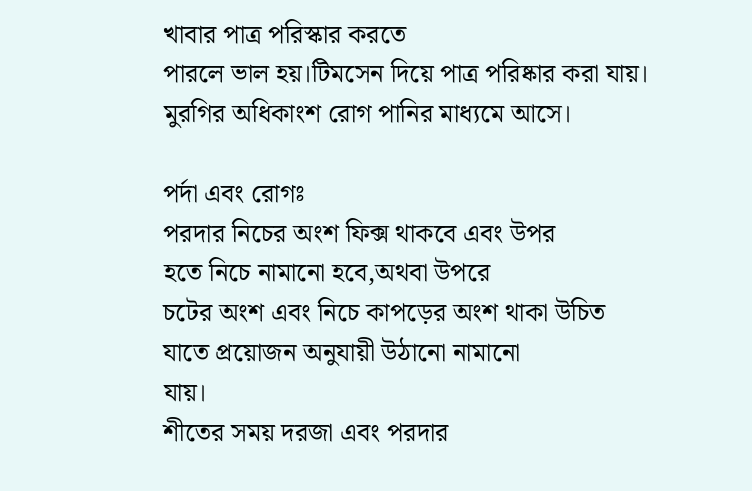খাবার পাত্র পরিস্কার করতে
পারলে ভাল হয়।টিমসেন দিয়ে পাত্র পরিষ্কার করা যায়।
মুরগির অধিকাংশ রোগ পানির মাধ্যমে আসে।

পর্দা এবং রোগঃ
পরদার নিচের অংশ ফিক্স থাকবে এবং উপর
হতে নিচে নামানো হবে,অথবা উপরে
চটের অংশ এবং নিচে কাপড়ের অংশ থাকা উচিত
যাতে প্রয়োজন অনুযায়ী উঠানো নামানো
যায়।
শীতের সময় দরজা এবং পরদার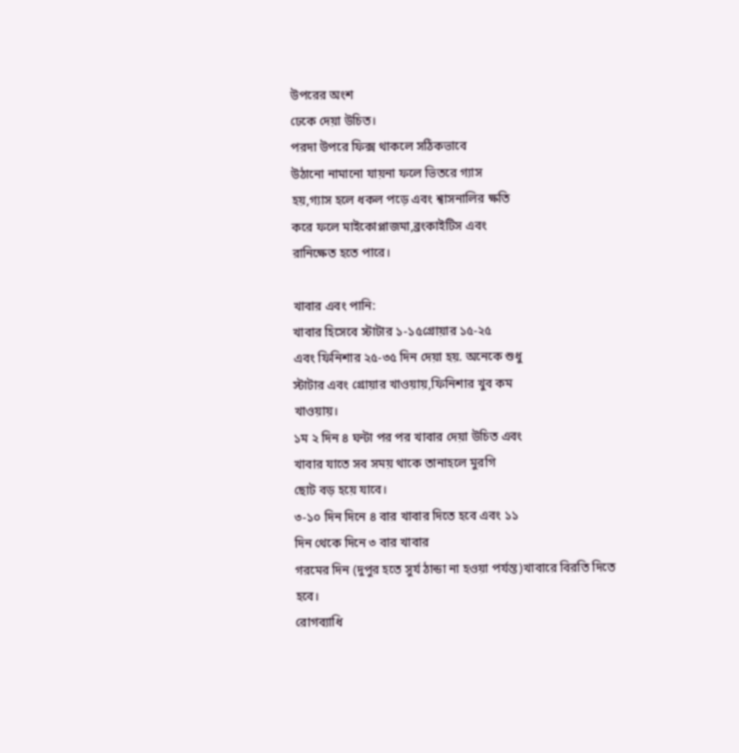উপরের অংশ
ঢেকে দেয়া উচিত।
পরদা উপরে ফিক্স থাকলে সঠিকভাবে
উঠানো নামানো যায়না ফলে ভিতরে গ্যাস
হয়,গ্যাস হলে ধকল পড়ে এবং শ্বাসনালির ক্ষতি
করে ফলে মাইকোপ্লাজমা,ব্রংকাইটিস এবং
রানিক্ষেত হতে পারে।

খাবার এবং পানি:
খাবার হিসেবে স্টাটার ১-১৫গ্রোয়ার ১৫-২৫
এবং ফিনিশার ২৫-৩৫ দিন দেয়া হয়. অনেকে শুধু
স্টাটার এবং গ্রোয়ার খাওয়ায়,ফিনিশার খুব কম
খাওয়ায়।
১ম ২ দিন ৪ ঘন্টা পর পর খাবার দেয়া উচিত এবং
খাবার যাতে সব সময় থাকে তানাহলে মুরগি
ছোট বড় হয়ে যাবে।
৩-১০ দিন দিনে ৪ বার খাবার দিতে হবে এবং ১১
দিন থেকে দিনে ৩ বার খাবার
গরমের দিন (দুপুর হতে সুর্য ঠান্ডা না হওয়া পর্যন্ত)খাবারে বিরতি দিতে হবে।
রোগব্যাধি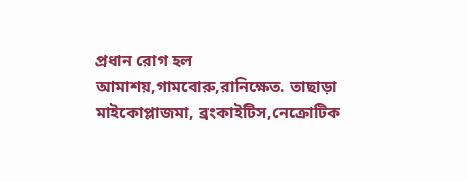প্রধান রোগ হল
আমাশয়,গামবোরু,রানিক্ষেত. তাছাড়া
মাইকোপ্লাজমা, ব্রংকাইটিস,নেক্রোটিক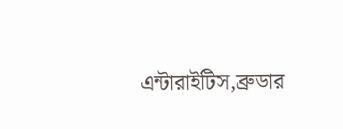এন্টারাইটিস,ব্রুডার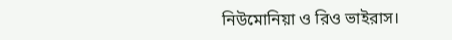নিউমোনিয়া ও রিও ভাইরাস।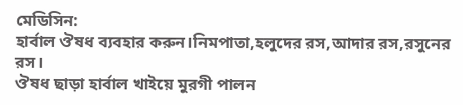মেডিসিন:
হার্বাল ঔষধ ব্যবহার করুন।নিমপাতা,হলুদের রস,আদার রস,রসুনের রস।
ঔষধ ছাড়া হার্বাল খাইয়ে মুরগী পালন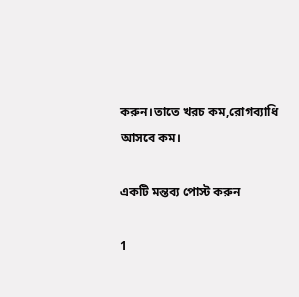করুন।তাতে খরচ কম,রোগব্যাধি আসবে কম।

একটি মন্তব্য পোস্ট করুন

1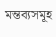মন্তব্যসমূহ